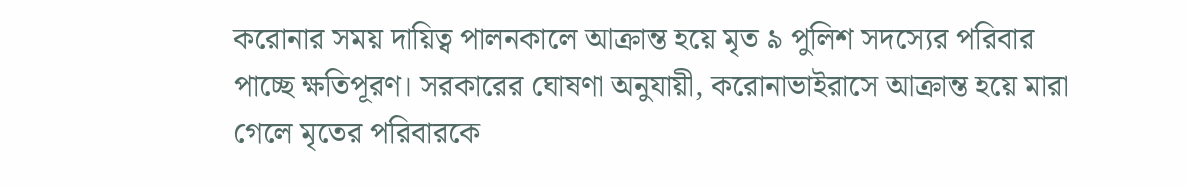করোনার সময় দায়িত্ব পালনকালে আক্রান্ত হয়ে মৃত ৯ পুলিশ সদস্যের পরিবার পাচ্ছে ক্ষতিপূরণ। সরকারের ঘোষণা অনুযায়ী, করোনাভাইরাসে আক্রান্ত হয়ে মারা গেলে মৃতের পরিবারকে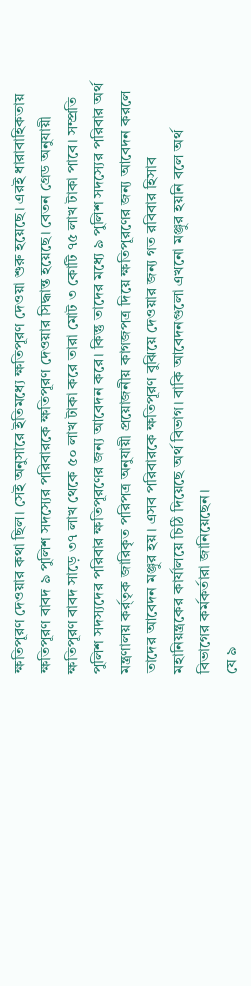ক্ষতিপূরণ দেওয়ার কথা ছিল। সেই অনুসারে ইতিমধ্যে ক্ষতিপূরণ দেওয়া শুরু হয়েছে। এরই ধারাবাহিকতায় ক্ষতিপূরণ বাবদ ৯ পুলিশ সদস্যের পরিবারকে ক্ষতিপূরণ দেওয়ার সিদ্ধান্ত হয়েছে। বেতন গ্রেড অনুযায়ী ক্ষতিপূরণ বাবদ সাড়ে ৩৭ লাখ থেকে ৫০ লাখ টাকা করে তারা মোট ৩ কোটি ৭৫ লাখ টাকা পাবে। সম্প্রতি পুলিশ সদস্যদের পরিবার ক্ষতিপূরণের জন্য আবেদন করে। কিন্তু তাদের মধ্যে ৯ পুলিশ সদস্যের পরিবার অর্থ মন্ত্রণালয় কর্র্তৃক জারিকৃত পরিপত্র অনুযায়ী প্রয়োজনীয় কাগজপত্র দিয়ে ক্ষতিপূরণের জন্য আবেদন করলে তাদের আবেদন মঞ্জুর হয়। এসব পরিবারকে ক্ষতিপূরণ বুঝিয়ে দেওয়ার জন্য গত রবিবার হিসাব মহানিয়ন্ত্রকের কার্যালয়ে চিঠি দিয়েছে অর্থ বিভাগ। বাকি আবেদনগুলো এখনো মঞ্জুর হয়নি বলে অর্থ বিভাগের কর্মকর্তারা জানিয়েছেন।
যে ৯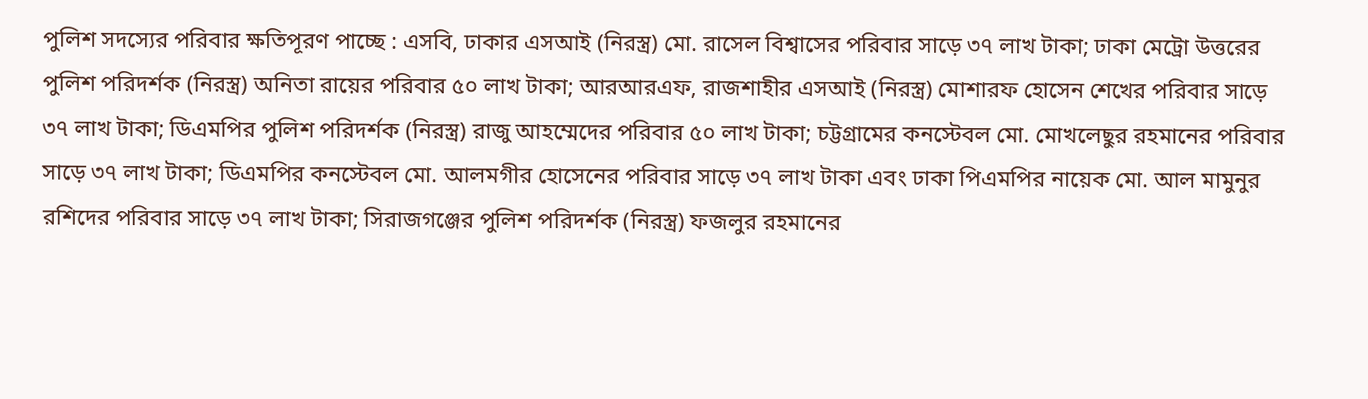পুলিশ সদস্যের পরিবার ক্ষতিপূরণ পাচ্ছে : এসবি, ঢাকার এসআই (নিরস্ত্র) মো. রাসেল বিশ্বাসের পরিবার সাড়ে ৩৭ লাখ টাকা; ঢাকা মেট্রো উত্তরের পুলিশ পরিদর্শক (নিরস্ত্র) অনিতা রায়ের পরিবার ৫০ লাখ টাকা; আরআরএফ, রাজশাহীর এসআই (নিরস্ত্র) মোশারফ হোসেন শেখের পরিবার সাড়ে ৩৭ লাখ টাকা; ডিএমপির পুলিশ পরিদর্শক (নিরস্ত্র) রাজু আহম্মেদের পরিবার ৫০ লাখ টাকা; চট্টগ্রামের কনস্টেবল মো. মোখলেছুর রহমানের পরিবার সাড়ে ৩৭ লাখ টাকা; ডিএমপির কনস্টেবল মো. আলমগীর হোসেনের পরিবার সাড়ে ৩৭ লাখ টাকা এবং ঢাকা পিএমপির নায়েক মো. আল মামুনুর রশিদের পরিবার সাড়ে ৩৭ লাখ টাকা; সিরাজগঞ্জের পুলিশ পরিদর্শক (নিরস্ত্র) ফজলুর রহমানের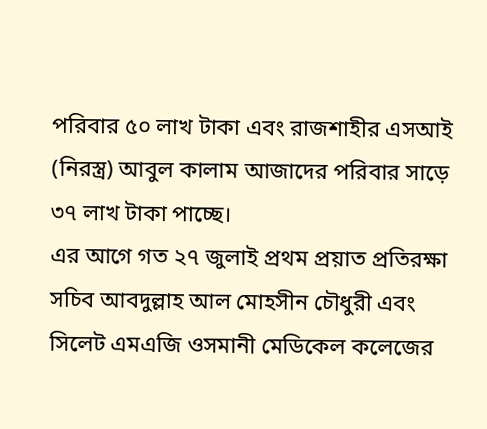পরিবার ৫০ লাখ টাকা এবং রাজশাহীর এসআই (নিরস্ত্র) আবুল কালাম আজাদের পরিবার সাড়ে ৩৭ লাখ টাকা পাচ্ছে।
এর আগে গত ২৭ জুলাই প্রথম প্রয়াত প্রতিরক্ষা সচিব আবদুল্লাহ আল মোহসীন চৌধুরী এবং সিলেট এমএজি ওসমানী মেডিকেল কলেজের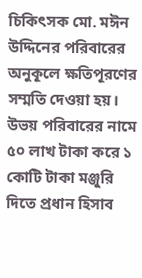চিকিৎসক মো. মঈন উদ্দিনের পরিবারের অনুকূলে ক্ষতিপূরণের সম্মতি দেওয়া হয়। উভয় পরিবারের নামে ৫০ লাখ টাকা করে ১ কোটি টাকা মঞ্জুরি দিতে প্রধান হিসাব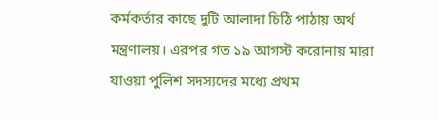কর্মকর্তার কাছে দুটি আলাদা চিঠি পাঠায় অর্থ মন্ত্রণালয়। এরপর গত ১৯ আগস্ট করোনায় মারা যাওয়া পুলিশ সদস্যদের মধ্যে প্রথম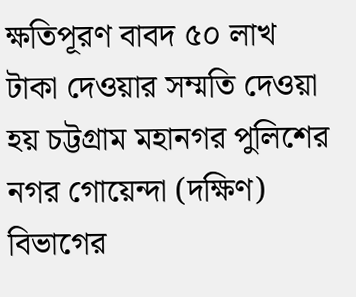ক্ষতিপূরণ বাবদ ৫০ লাখ টাকা দেওয়ার সম্মতি দেওয়া হয় চট্টগ্রাম মহানগর পুলিশের নগর গোয়েন্দা (দক্ষিণ) বিভাগের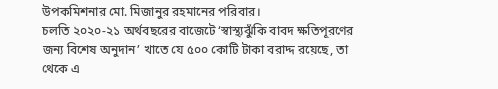উপকমিশনার মো. মিজানুর রহমানের পরিবার।
চলতি ২০২০-২১ অর্থবছরের বাজেটে ‘স্বাস্থ্যঝুঁকি বাবদ ক্ষতিপূরণের জন্য বিশেষ অনুদান’ খাতে যে ৫০০ কোটি টাকা বরাদ্দ রয়েছে, তা থেকে এ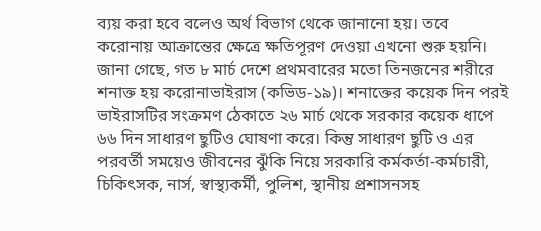ব্যয় করা হবে বলেও অর্থ বিভাগ থেকে জানানো হয়। তবে করোনায় আক্রান্তের ক্ষেত্রে ক্ষতিপূরণ দেওয়া এখনো শুরু হয়নি।
জানা গেছে, গত ৮ মার্চ দেশে প্রথমবারের মতো তিনজনের শরীরে শনাক্ত হয় করোনাভাইরাস (কভিড-১৯)। শনাক্তের কয়েক দিন পরই ভাইরাসটির সংক্রমণ ঠেকাতে ২৬ মার্চ থেকে সরকার কয়েক ধাপে ৬৬ দিন সাধারণ ছুটিও ঘোষণা করে। কিন্তু সাধারণ ছুটি ও এর পরবর্তী সময়েও জীবনের ঝুঁকি নিয়ে সরকারি কর্মকর্তা-কর্মচারী, চিকিৎসক, নার্স, স্বাস্থ্যকর্মী, পুলিশ, স্থানীয় প্রশাসনসহ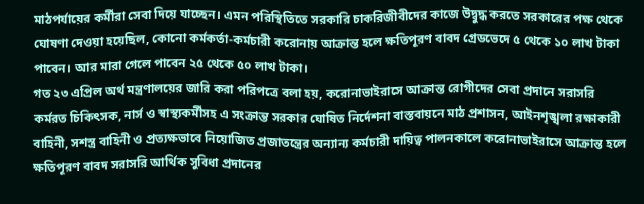মাঠপর্যায়ের কর্মীরা সেবা দিয়ে যাচ্ছেন। এমন পরিস্থিতিতে সরকারি চাকরিজীবীদের কাজে উদ্বুদ্ধ করতে সরকারের পক্ষ থেকে ঘোষণা দেওয়া হয়েছিল, কোনো কর্মকর্তা-কর্মচারী করোনায় আক্রান্ত হলে ক্ষতিপূরণ বাবদ গ্রেডভেদে ৫ থেকে ১০ লাখ টাকা পাবেন। আর মারা গেলে পাবেন ২৫ থেকে ৫০ লাখ টাকা।
গত ২৩ এপ্রিল অর্থ মন্ত্রণালয়ের জারি করা পরিপত্রে বলা হয়, করোনাভাইরাসে আক্রান্ত রোগীদের সেবা প্রদানে সরাসরি কর্মরত চিকিৎসক, নার্স ও স্বাস্থ্যকর্মীসহ এ সংক্রান্ত সরকার ঘোষিত নির্দেশনা বাস্তবায়নে মাঠ প্রশাসন, আইনশৃঙ্খলা রক্ষাকারী বাহিনী, সশস্ত্র বাহিনী ও প্রত্যক্ষভাবে নিয়োজিত প্রজাতন্ত্রের অন্যান্য কর্মচারী দায়িত্ব পালনকালে করোনাভাইরাসে আক্রান্ত হলে ক্ষতিপূরণ বাবদ সরাসরি আর্থিক সুবিধা প্রদানের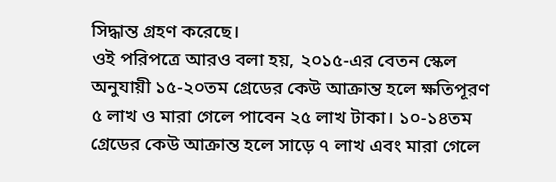সিদ্ধান্ত গ্রহণ করেছে।
ওই পরিপত্রে আরও বলা হয়, ২০১৫-এর বেতন স্কেল অনুযায়ী ১৫-২০তম গ্রেডের কেউ আক্রান্ত হলে ক্ষতিপূরণ ৫ লাখ ও মারা গেলে পাবেন ২৫ লাখ টাকা। ১০-১৪তম গ্রেডের কেউ আক্রান্ত হলে সাড়ে ৭ লাখ এবং মারা গেলে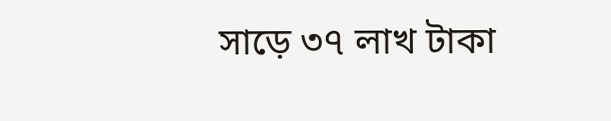সাড়ে ৩৭ লাখ টাকা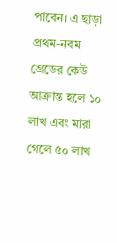পাবেন। এ ছাড়া প্রথম-নবম গ্রেডের কেউ আক্রান্ত হলে ১০ লাখ এবং মারা গেলে ৫০ লাখ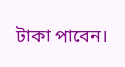টাকা পাবেন।